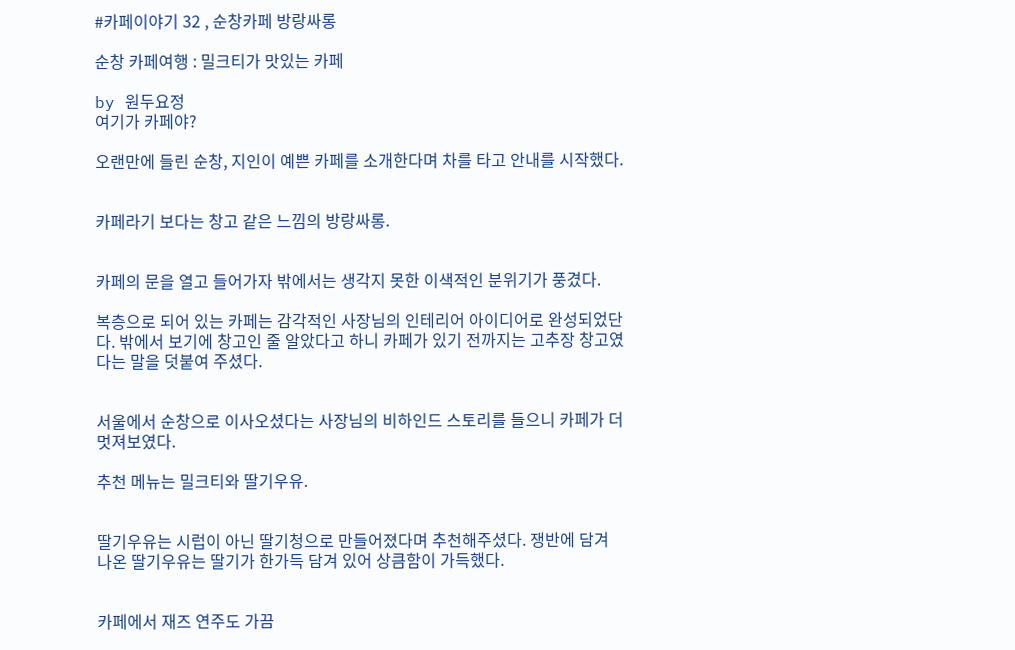#카페이야기 32 , 순창카페 방랑싸롱

순창 카페여행 : 밀크티가 맛있는 카페

by 원두요정
여기가 카페야?

오랜만에 들린 순창, 지인이 예쁜 카페를 소개한다며 차를 타고 안내를 시작했다.


카페라기 보다는 창고 같은 느낌의 방랑싸롱.


카페의 문을 열고 들어가자 밖에서는 생각지 못한 이색적인 분위기가 풍겼다.

복층으로 되어 있는 카페는 감각적인 사장님의 인테리어 아이디어로 완성되었단다. 밖에서 보기에 창고인 줄 알았다고 하니 카페가 있기 전까지는 고추장 창고였다는 말을 덧붙여 주셨다.


서울에서 순창으로 이사오셨다는 사장님의 비하인드 스토리를 들으니 카페가 더 멋져보였다.

추천 메뉴는 밀크티와 딸기우유.


딸기우유는 시럽이 아닌 딸기청으로 만들어졌다며 추천해주셨다. 쟁반에 담겨 나온 딸기우유는 딸기가 한가득 담겨 있어 상큼함이 가득했다.


카페에서 재즈 연주도 가끔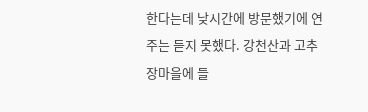한다는데 낮시간에 방문했기에 연주는 듣지 못했다. 강천산과 고추장마을에 들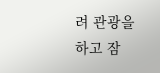려 관광을 하고 잠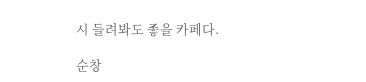시 들려봐도 좋을 카페다.

순창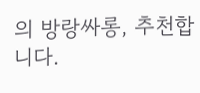의 방랑싸롱, 추천합니다.